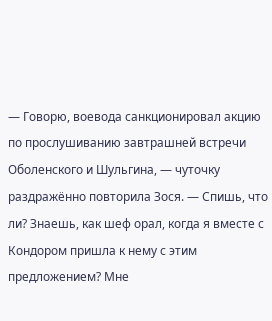— Говорю, воевода санкционировал акцию по прослушиванию завтрашней встречи Оболенского и Шульгина, — чуточку раздражённо повторила Зося. — Спишь, что ли? Знаешь, как шеф орал, когда я вместе с Кондором пришла к нему с этим предложением? Мне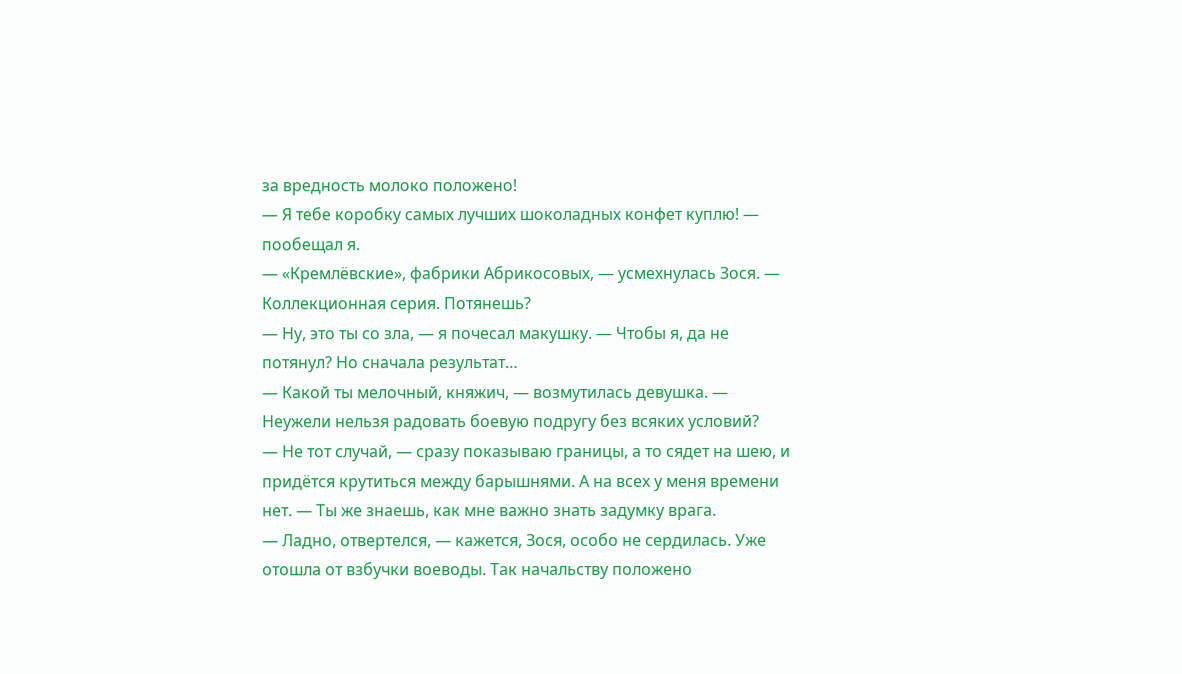за вредность молоко положено!
— Я тебе коробку самых лучших шоколадных конфет куплю! — пообещал я.
— «Кремлёвские», фабрики Абрикосовых, — усмехнулась Зося. — Коллекционная серия. Потянешь?
— Ну, это ты со зла, — я почесал макушку. — Чтобы я, да не потянул? Но сначала результат…
— Какой ты мелочный, княжич, — возмутилась девушка. — Неужели нельзя радовать боевую подругу без всяких условий?
— Не тот случай, — сразу показываю границы, а то сядет на шею, и придётся крутиться между барышнями. А на всех у меня времени нет. — Ты же знаешь, как мне важно знать задумку врага.
— Ладно, отвертелся, — кажется, Зося, особо не сердилась. Уже отошла от взбучки воеводы. Так начальству положено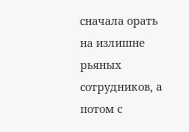сначала орать на излишне рьяных сотрудников, а потом с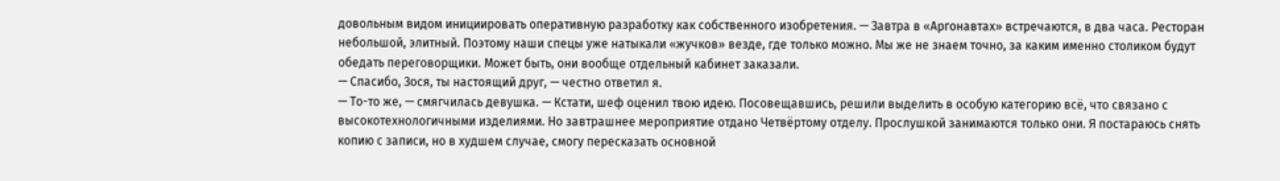довольным видом инициировать оперативную разработку как собственного изобретения. — Завтра в «Аргонавтах» встречаются, в два часа. Ресторан небольшой, элитный. Поэтому наши спецы уже натыкали «жучков» везде, где только можно. Мы же не знаем точно, за каким именно столиком будут обедать переговорщики. Может быть, они вообще отдельный кабинет заказали.
— Спасибо, Зося, ты настоящий друг, — честно ответил я.
— То-то же, — смягчилась девушка. — Кстати, шеф оценил твою идею. Посовещавшись, решили выделить в особую категорию всё, что связано с высокотехнологичными изделиями. Но завтрашнее мероприятие отдано Четвёртому отделу. Прослушкой занимаются только они. Я постараюсь снять копию с записи, но в худшем случае, смогу пересказать основной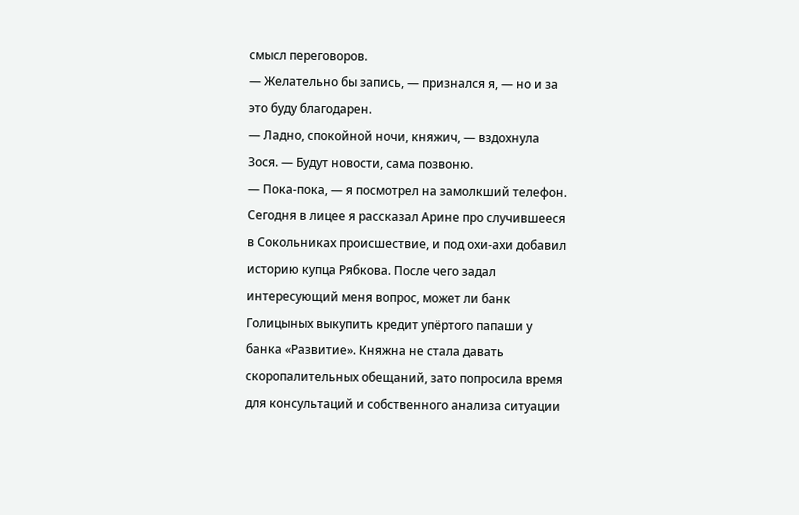смысл переговоров.
— Желательно бы запись, — признался я, — но и за это буду благодарен.
— Ладно, спокойной ночи, княжич, — вздохнула Зося. — Будут новости, сама позвоню.
— Пока-пока, — я посмотрел на замолкший телефон. Сегодня в лицее я рассказал Арине про случившееся в Сокольниках происшествие, и под охи-ахи добавил историю купца Рябкова. После чего задал интересующий меня вопрос, может ли банк Голицыных выкупить кредит упёртого папаши у банка «Развитие». Княжна не стала давать скоропалительных обещаний, зато попросила время для консультаций и собственного анализа ситуации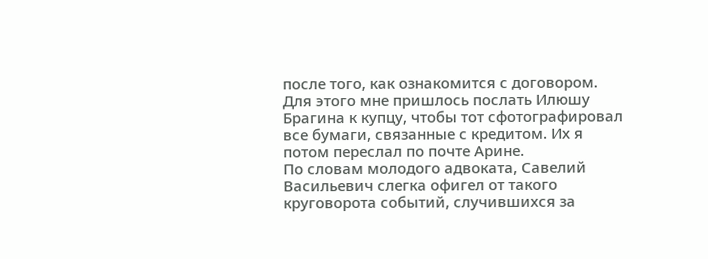после того, как ознакомится с договором. Для этого мне пришлось послать Илюшу Брагина к купцу, чтобы тот сфотографировал все бумаги, связанные с кредитом. Их я потом переслал по почте Арине.
По словам молодого адвоката, Савелий Васильевич слегка офигел от такого круговорота событий, случившихся за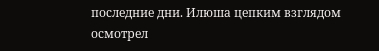последние дни. Илюша цепким взглядом осмотрел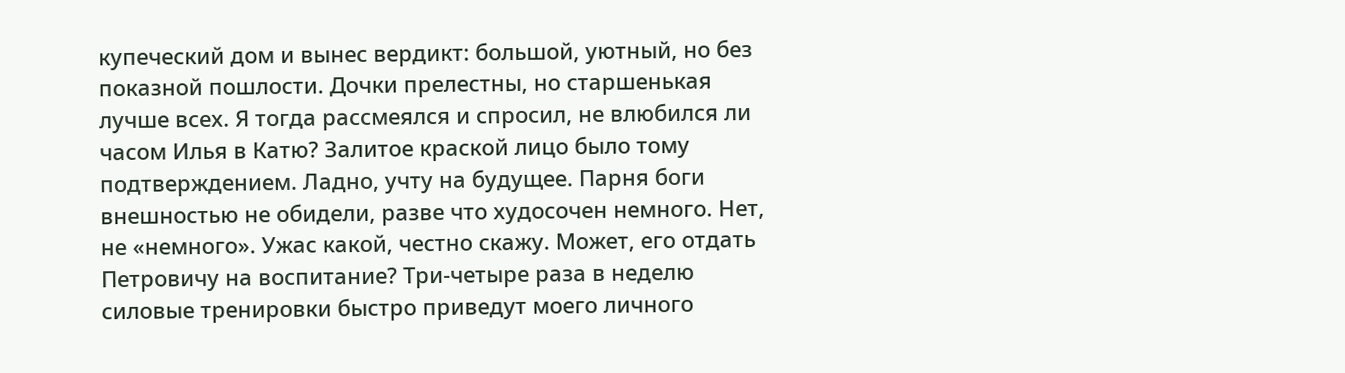купеческий дом и вынес вердикт: большой, уютный, но без показной пошлости. Дочки прелестны, но старшенькая лучше всех. Я тогда рассмеялся и спросил, не влюбился ли часом Илья в Катю? Залитое краской лицо было тому подтверждением. Ладно, учту на будущее. Парня боги внешностью не обидели, разве что худосочен немного. Нет, не «немного». Ужас какой, честно скажу. Может, его отдать Петровичу на воспитание? Три-четыре раза в неделю силовые тренировки быстро приведут моего личного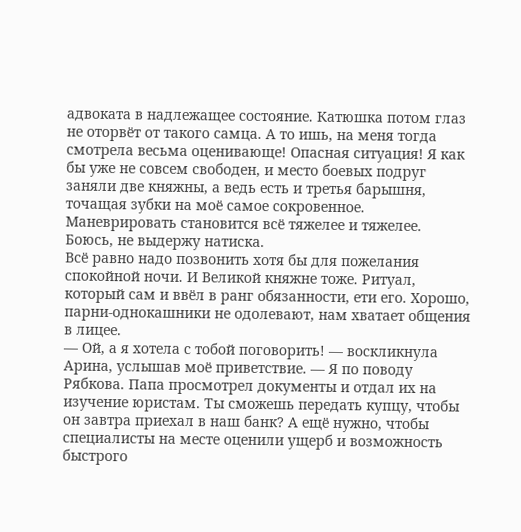адвоката в надлежащее состояние. Катюшка потом глаз не оторвёт от такого самца. А то ишь, на меня тогда смотрела весьма оценивающе! Опасная ситуация! Я как бы уже не совсем свободен, и место боевых подруг заняли две княжны, а ведь есть и третья барышня, точащая зубки на моё самое сокровенное. Маневрировать становится всё тяжелее и тяжелее. Боюсь, не выдержу натиска.
Всё равно надо позвонить хотя бы для пожелания спокойной ночи. И Великой княжне тоже. Ритуал, который сам и ввёл в ранг обязанности, ети его. Хорошо, парни-однокашники не одолевают, нам хватает общения в лицее.
— Ой, а я хотела с тобой поговорить! — воскликнула Арина, услышав моё приветствие. — Я по поводу Рябкова. Папа просмотрел документы и отдал их на изучение юристам. Ты сможешь передать купцу, чтобы он завтра приехал в наш банк? А ещё нужно, чтобы специалисты на месте оценили ущерб и возможность быстрого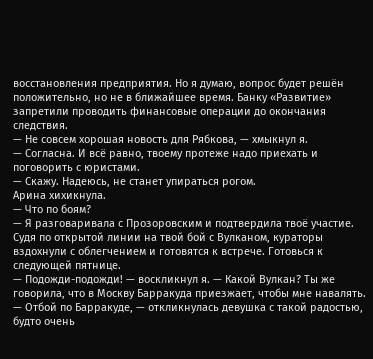восстановления предприятия. Но я думаю, вопрос будет решён положительно, но не в ближайшее время. Банку «Развитие» запретили проводить финансовые операции до окончания следствия.
— Не совсем хорошая новость для Рябкова, — хмыкнул я.
— Согласна. И всё равно, твоему протеже надо приехать и поговорить с юристами.
— Скажу. Надеюсь, не станет упираться рогом.
Арина хихикнула.
— Что по боям?
— Я разговаривала с Прозоровским и подтвердила твоё участие. Судя по открытой линии на твой бой с Вулканом, кураторы вздохнули с облегчением и готовятся к встрече. Готовься к следующей пятнице.
— Подожди-подожди! — воскликнул я. — Какой Вулкан? Ты же говорила, что в Москву Барракуда приезжает, чтобы мне навалять.
— Отбой по Барракуде, — откликнулась девушка с такой радостью, будто очень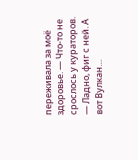переживала за моё здоровье. — Что-то не срослось у кураторов.
— Ладно, фиг с ней. А вот Вулкан…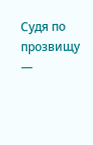Судя по прозвищу —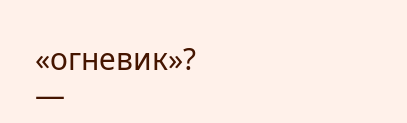«огневик»? —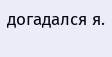догадался я.